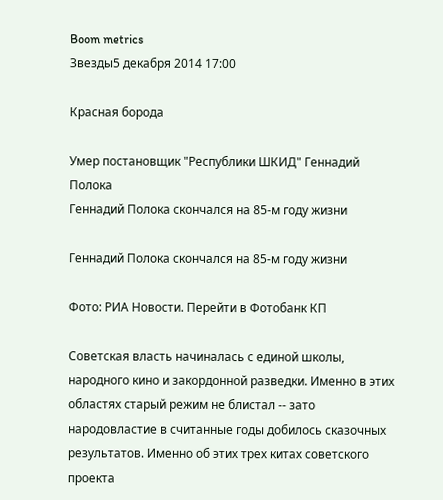Boom metrics
Звезды5 декабря 2014 17:00

Красная борода

Умер постановщик "Республики ШКИД" Геннадий Полока
Геннадий Полока скончался на 85-м году жизни

Геннадий Полока скончался на 85-м году жизни

Фото: РИА Новости. Перейти в Фотобанк КП

Советская власть начиналась с единой школы, народного кино и закордонной разведки. Именно в этих областях старый режим не блистал -- зато народовластие в считанные годы добилось сказочных результатов. Именно об этих трех китах советского проекта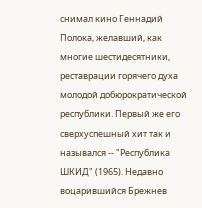снимал кино Геннадий Полока, желавший, как многие шестидесятники, реставрации горячего духа молодой добюрократической республики. Первый же его сверхуспешный хит так и назывался -- "Республика ШКИД" (1965). Недавно воцарившийся Брежнев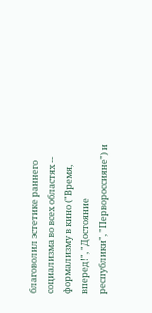благоволил эстетике раннего социализма во всех областях -- формализму в кино ("Время, вперед!", "Достояние республики", "Первороссияне") и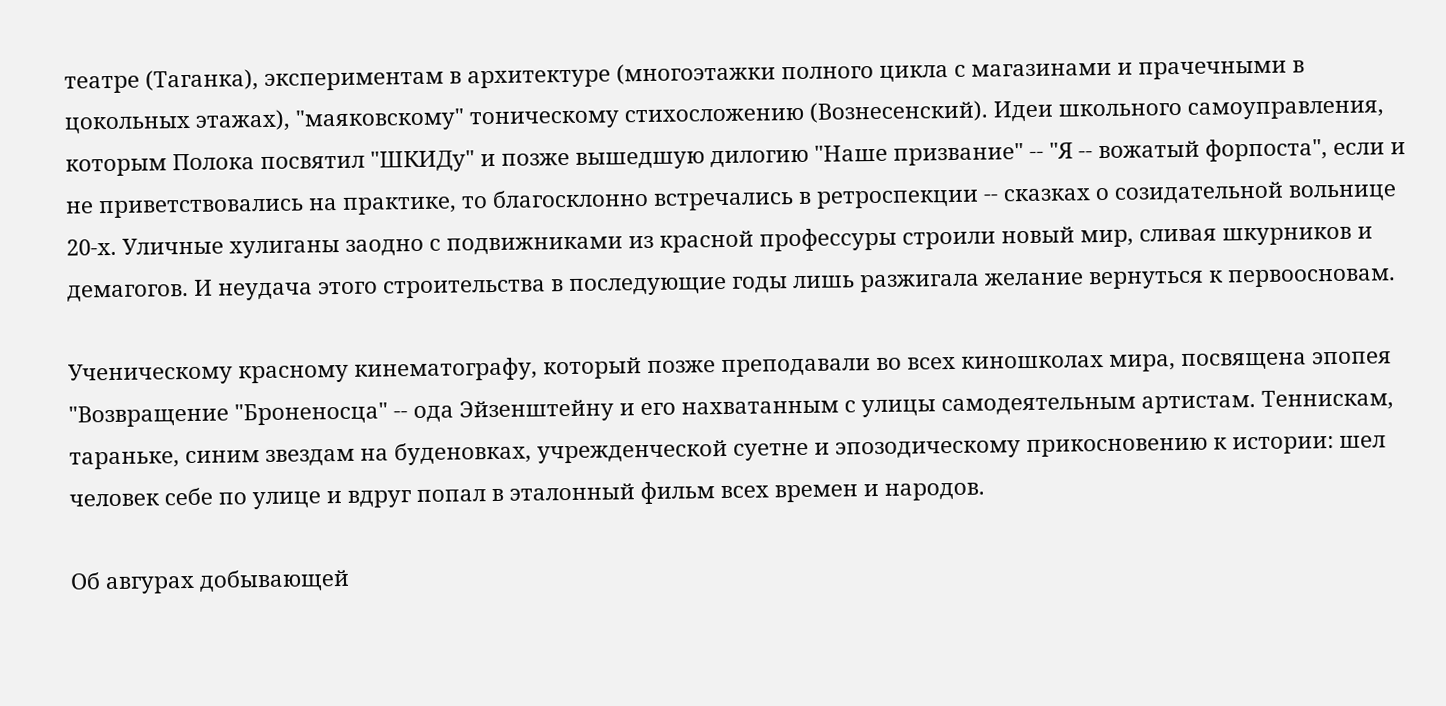театре (Таганка), экспериментам в архитектуре (многоэтажки полного цикла с магазинами и прачечными в цокольных этажах), "маяковскому" тоническому стихосложению (Вознесенский). Идеи школьного самоуправления, которым Полока посвятил "ШКИДу" и позже вышедшую дилогию "Наше призвание" -- "Я -- вожатый форпоста", если и не приветствовались на практике, то благосклонно встречались в ретроспекции -- сказках о созидательной вольнице 20-х. Уличные хулиганы заодно с подвижниками из красной профессуры строили новый мир, сливая шкурников и демагогов. И неудача этого строительства в последующие годы лишь разжигала желание вернуться к первоосновам.

Ученическому красному кинематографу, который позже преподавали во всех киношколах мира, посвящена эпопея "Возвращение "Броненосца" -- ода Эйзенштейну и его нахватанным с улицы самодеятельным артистам. Теннискам, тараньке, синим звездам на буденовках, учрежденческой суетне и эпозодическому прикосновению к истории: шел человек себе по улице и вдруг попал в эталонный фильм всех времен и народов.

Об авгурах добывающей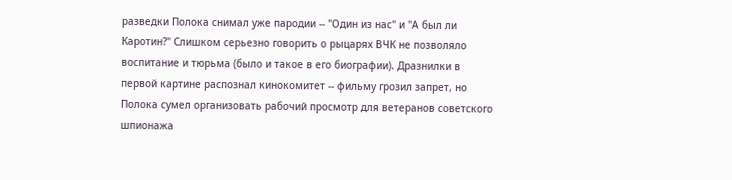разведки Полока снимал уже пародии -- "Один из нас" и "А был ли Каротин?" Слишком серьезно говорить о рыцарях ВЧК не позволяло воспитание и тюрьма (было и такое в его биографии). Дразнилки в первой картине распознал кинокомитет -- фильму грозил запрет, но Полока сумел организовать рабочий просмотр для ветеранов советского шпионажа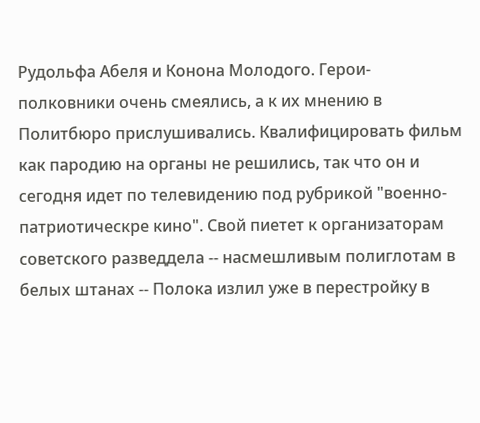Рудольфа Абеля и Конона Молодого. Герои-полковники очень смеялись, а к их мнению в Политбюро прислушивались. Квалифицировать фильм как пародию на органы не решились, так что он и сегодня идет по телевидению под рубрикой "военно-патриотическре кино". Свой пиетет к организаторам советского разведдела -- насмешливым полиглотам в белых штанах -- Полока излил уже в перестройку в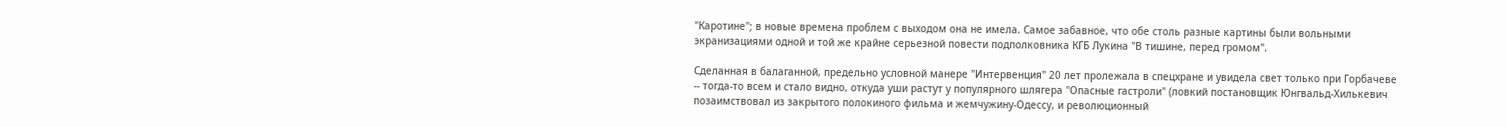"Каротине"; в новые времена проблем с выходом она не имела. Самое забавное, что обе столь разные картины были вольными экранизациями одной и той же крайне серьезной повести подполковника КГБ Лукина "В тишине, перед громом".

Сделанная в балаганной, предельно условной манере "Интервенция" 20 лет пролежала в спецхране и увидела свет только при Горбачеве -- тогда-то всем и стало видно, откуда уши растут у популярного шлягера "Опасные гастроли" (ловкий постановщик Юнгвальд-Хилькевич позаимствовал из закрытого полокиного фильма и жемчужину-Одессу, и революционный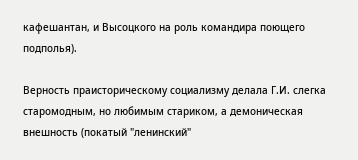кафешантан, и Высоцкого на роль командира поющего подполья).

Верность праисторическому социализму делала Г.И. слегка старомодным, но любимым стариком, а демоническая внешность (покатый "ленинский"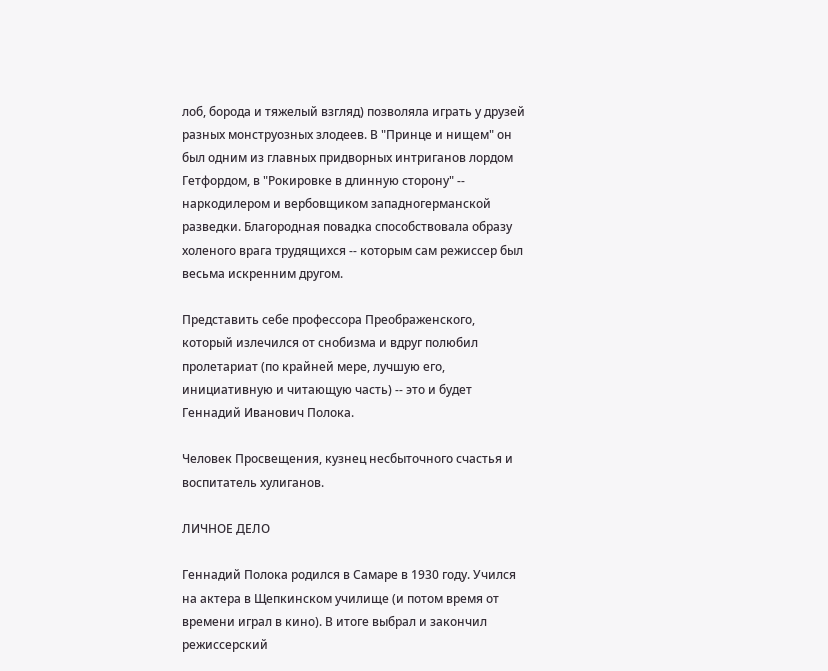лоб, борода и тяжелый взгляд) позволяла играть у друзей разных монструозных злодеев. В "Принце и нищем" он был одним из главных придворных интриганов лордом Гетфордом, в "Рокировке в длинную сторону" -- наркодилером и вербовщиком западногерманской разведки. Благородная повадка способствовала образу холеного врага трудящихся -- которым сам режиссер был весьма искренним другом.

Представить себе профессора Преображенского, который излечился от снобизма и вдруг полюбил пролетариат (по крайней мере, лучшую его, инициативную и читающую часть) -- это и будет Геннадий Иванович Полока.

Человек Просвещения, кузнец несбыточного счастья и воспитатель хулиганов.

ЛИЧНОЕ ДЕЛО

Геннадий Полока родился в Самаре в 1930 году. Учился на актера в Щепкинском училище (и потом время от времени играл в кино). В итоге выбрал и закончил режиссерский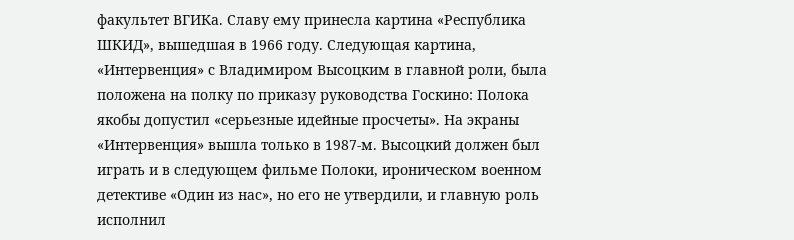факультет ВГИКа. Славу ему принесла картина «Республика ШКИД», вышедшая в 1966 году. Следующая картина, «Интервенция» с Владимиром Высоцким в главной роли, была положена на полку по приказу руководства Госкино: Полока якобы допустил «серьезные идейные просчеты». На экраны «Интервенция» вышла только в 1987-м. Высоцкий должен был играть и в следующем фильме Полоки, ироническом военном детективе «Один из нас», но его не утвердили, и главную роль исполнил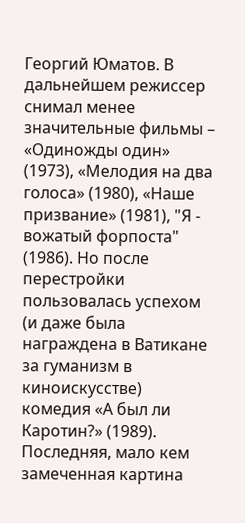Георгий Юматов. В дальнейшем режиссер снимал менее значительные фильмы – «Одиножды один» (1973), «Мелодия на два голоса» (1980), «Наше призвание» (1981), "Я - вожатый форпоста" (1986). Но после перестройки пользовалась успехом (и даже была награждена в Ватикане за гуманизм в киноискусстве) комедия «А был ли Каротин?» (1989). Последняя, мало кем замеченная картина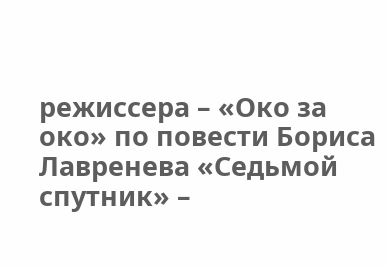режиссера – «Око за око» по повести Бориса Лавренева «Седьмой спутник» –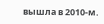вышла в 2010-м.